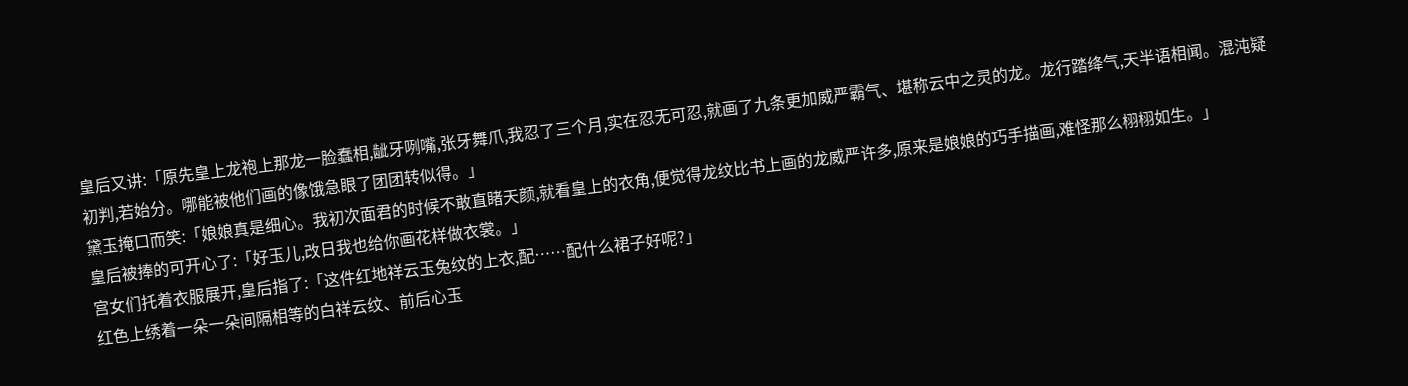皇后又讲:「原先皇上龙袍上那龙一脸蠢相,龇牙咧嘴,张牙舞爪,我忍了三个月,实在忍无可忍,就画了九条更加威严霸气、堪称云中之灵的龙。龙行踏绛气,天半语相闻。混沌疑初判,若始分。哪能被他们画的像饿急眼了团团转似得。」
黛玉掩口而笑:「娘娘真是细心。我初次面君的时候不敢直睹天颜,就看皇上的衣角,便觉得龙纹比书上画的龙威严许多,原来是娘娘的巧手描画,难怪那么栩栩如生。」
皇后被捧的可开心了:「好玉儿,改日我也给你画花样做衣裳。」
宫女们托着衣服展开,皇后指了:「这件红地祥云玉兔纹的上衣,配……配什么裙子好呢?」
红色上绣着一朵一朵间隔相等的白祥云纹、前后心玉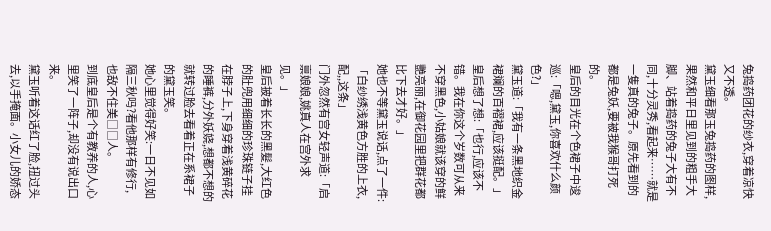兔捣药团花的纱衣,穿着凉快又不透。
黛玉细看那玉兔捣药的图样,果然和平日里见到的粗手大脚、站着捣药的兔子大有不同,十分灵秀,看起来……就是一隻真的兔子。原先看到的都是兔妖,要被我猴哥打死的。
皇后的目光在个色裙子中逡巡:「嗯,黛玉,你喜欢什么颜色?」
黛玉道:「我有一条黑地织金裙斓的百褶裙,应该挺配。」
皇后想了想:「也行,应该不错。我在你这个岁数可从来不穿黑色,小姑娘就该穿的鲜艷亮丽,在御花园里把群花都比下去才好。」
她也不等黛玉说话,点了一件:「白纱绣浅黄色方胜的上衣,配,,这条」
门外忽然有宫女轻声道:「启禀娘娘,姚真人在宫外求见。」
皇后披着长长的黑髮,大红色的肚兜用细细的珍珠链子挂在脖子上,下身穿着浅黄碎花的睡裤,分外妖娆,想都不想的就转过脸去看着正在系裙子的黛玉笑。
她心里觉得好笑:一日不见如隔三秋吗?看他那样有修行,也敌不住美□□人。
到底皇后是个有教养的人,心里笑了一阵子,却没有说出口来。
黛玉听着这话红了脸,扭过头去,以手掩面。小女儿的娇态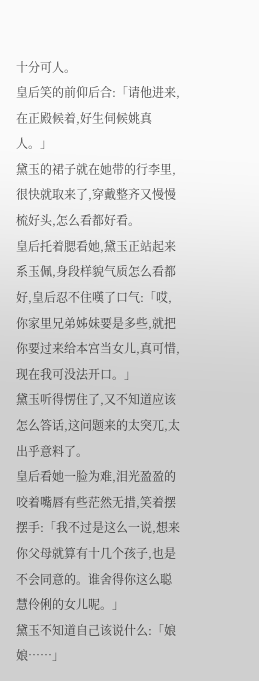十分可人。
皇后笑的前仰后合:「请他进来,在正殿候着,好生伺候姚真人。」
黛玉的裙子就在她带的行李里,很快就取来了,穿戴整齐又慢慢梳好头,怎么看都好看。
皇后托着腮看她,黛玉正站起来系玉佩,身段样貌气质怎么看都好,皇后忍不住嘆了口气:「哎,你家里兄弟姊妹要是多些,就把你要过来给本宫当女儿,真可惜,现在我可没法开口。」
黛玉听得愣住了,又不知道应该怎么答话,这问题来的太突兀,太出乎意料了。
皇后看她一脸为难,泪光盈盈的咬着嘴唇有些茫然无措,笑着摆摆手:「我不过是这么一说,想来你父母就算有十几个孩子,也是不会同意的。谁舍得你这么聪慧伶俐的女儿呢。」
黛玉不知道自己该说什么:「娘娘……」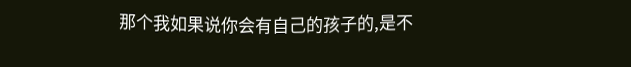那个我如果说你会有自己的孩子的,是不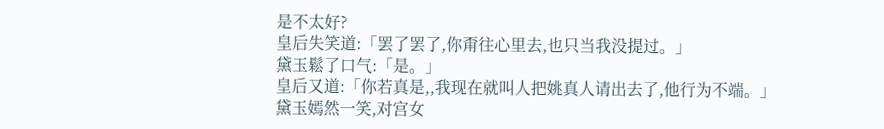是不太好?
皇后失笑道:「罢了罢了,你甭往心里去,也只当我没提过。」
黛玉鬆了口气:「是。」
皇后又道:「你若真是,,我现在就叫人把姚真人请出去了,他行为不端。」
黛玉嫣然一笑,对宫女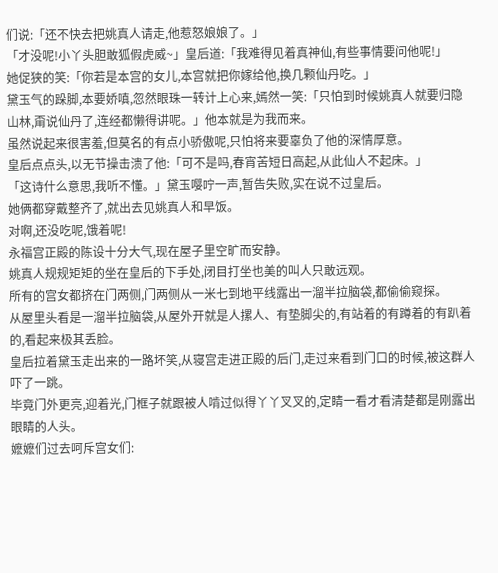们说:「还不快去把姚真人请走,他惹怒娘娘了。」
「才没呢!小丫头胆敢狐假虎威~」皇后道:「我难得见着真神仙,有些事情要问他呢!」
她促狭的笑:「你若是本宫的女儿,本宫就把你嫁给他,换几颗仙丹吃。」
黛玉气的跺脚,本要娇嗔,忽然眼珠一转计上心来,嫣然一笑:「只怕到时候姚真人就要归隐山林,甭说仙丹了,连经都懒得讲呢。」他本就是为我而来。
虽然说起来很害羞,但莫名的有点小骄傲呢,只怕将来要辜负了他的深情厚意。
皇后点点头,以无节操击溃了他:「可不是吗,春宵苦短日高起,从此仙人不起床。」
「这诗什么意思,我听不懂。」黛玉嘤咛一声,暂告失败,实在说不过皇后。
她俩都穿戴整齐了,就出去见姚真人和早饭。
对啊,还没吃呢,饿着呢!
永福宫正殿的陈设十分大气,现在屋子里空旷而安静。
姚真人规规矩矩的坐在皇后的下手处,闭目打坐也美的叫人只敢远观。
所有的宫女都挤在门两侧,门两侧从一米七到地平线露出一溜半拉脑袋,都偷偷窥探。
从屋里头看是一溜半拉脑袋,从屋外开就是人摞人、有垫脚尖的,有站着的有蹲着的有趴着的,看起来极其丢脸。
皇后拉着黛玉走出来的一路坏笑,从寝宫走进正殿的后门,走过来看到门口的时候,被这群人吓了一跳。
毕竟门外更亮,迎着光,门框子就跟被人啃过似得丫丫叉叉的,定睛一看才看清楚都是刚露出眼睛的人头。
嬷嬷们过去呵斥宫女们: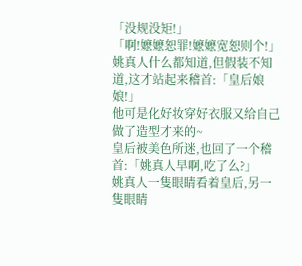「没规没矩!」
「啊!嬷嬷恕罪!嬷嬷宽恕则个!」
姚真人什么都知道,但假装不知道,这才站起来稽首:「皇后娘娘!」
他可是化好妆穿好衣服又给自己做了造型才来的~
皇后被美色所迷,也回了一个稽首:「姚真人早啊,吃了么?」
姚真人一隻眼睛看着皇后,另一隻眼睛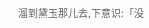溜到黛玉那儿去,下意识:「没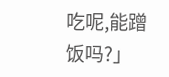吃呢,能蹭饭吗?」